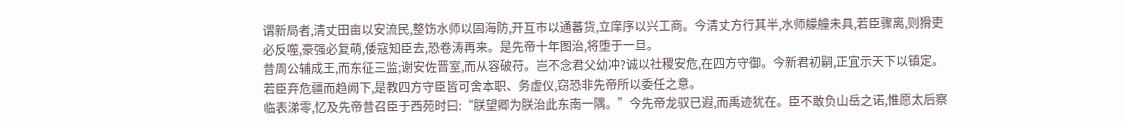谓新局者,清丈田亩以安流民,整饬水师以固海防,开互市以通蕃货,立庠序以兴工商。今清丈方行其半,水师艨艟未具,若臣骤离,则猾吏必反噬,豪强必复萌,倭寇知臣去,恐卷涛再来。是先帝十年图治,将堕于一旦。
昔周公辅成王,而东征三监;谢安佐晋室,而从容破苻。岂不念君父幼冲?诚以社稷安危,在四方守御。今新君初嗣,正宜示天下以镇定。若臣弃危疆而趋阙下,是教四方守臣皆可舍本职、务虚仪,窃恐非先帝所以委任之意。
临表涕零,忆及先帝昔召臣于西苑时曰:“朕望卿为朕治此东南一隅。”今先帝龙驭已遐,而禹迹犹在。臣不敢负山岳之诺,惟愿太后察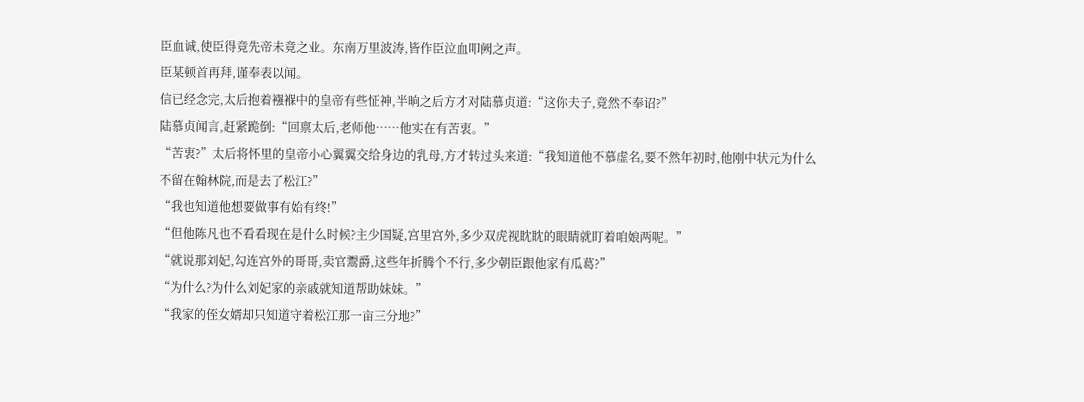臣血诚,使臣得竟先帝未竟之业。东南万里波涛,皆作臣泣血叩阙之声。
臣某顿首再拜,谨奉表以闻。
信已经念完,太后抱着襁褓中的皇帝有些怔神,半晌之后方才对陆慕贞道:“这你夫子,竟然不奉诏?”
陆慕贞闻言,赶紧跪倒:“回禀太后,老师他……他实在有苦衷。”
“苦衷?”太后将怀里的皇帝小心翼翼交给身边的乳母,方才转过头来道:“我知道他不慕虚名,要不然年初时,他刚中状元为什么不留在翰林院,而是去了松江?”
“我也知道他想要做事有始有终!”
“但他陈凡也不看看现在是什么时候?主少国疑,宫里宫外,多少双虎视眈眈的眼睛就盯着咱娘两呢。”
“就说那刘妃,勾连宫外的哥哥,卖官鬻爵,这些年折腾个不行,多少朝臣跟他家有瓜葛?”
“为什么?为什么刘妃家的亲戚就知道帮助妹妹。”
“我家的侄女婿却只知道守着松江那一亩三分地?”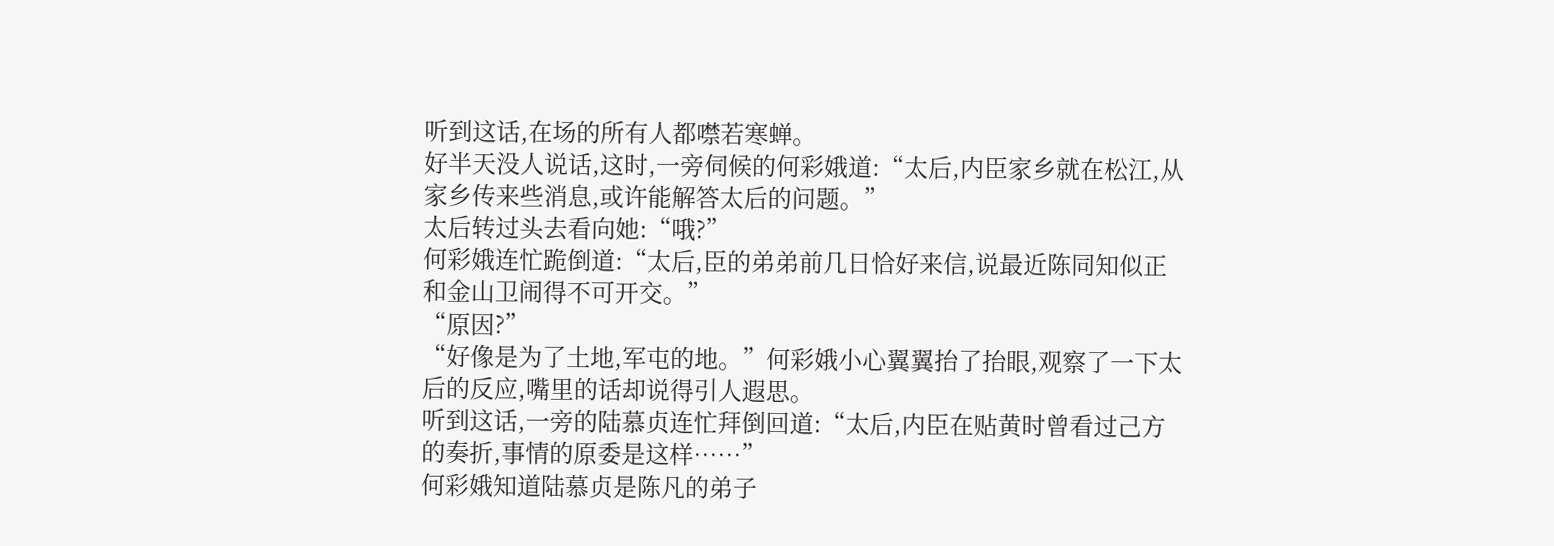听到这话,在场的所有人都噤若寒蝉。
好半天没人说话,这时,一旁伺候的何彩娥道:“太后,内臣家乡就在松江,从家乡传来些消息,或许能解答太后的问题。”
太后转过头去看向她:“哦?”
何彩娥连忙跪倒道:“太后,臣的弟弟前几日恰好来信,说最近陈同知似正和金山卫闹得不可开交。”
“原因?”
“好像是为了土地,军屯的地。”何彩娥小心翼翼抬了抬眼,观察了一下太后的反应,嘴里的话却说得引人遐思。
听到这话,一旁的陆慕贞连忙拜倒回道:“太后,内臣在贴黄时曾看过己方的奏折,事情的原委是这样……”
何彩娥知道陆慕贞是陈凡的弟子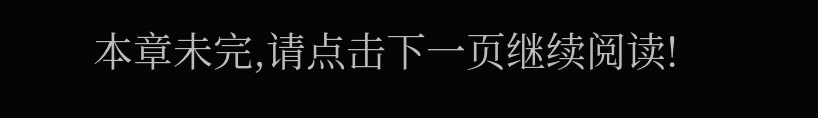本章未完,请点击下一页继续阅读!